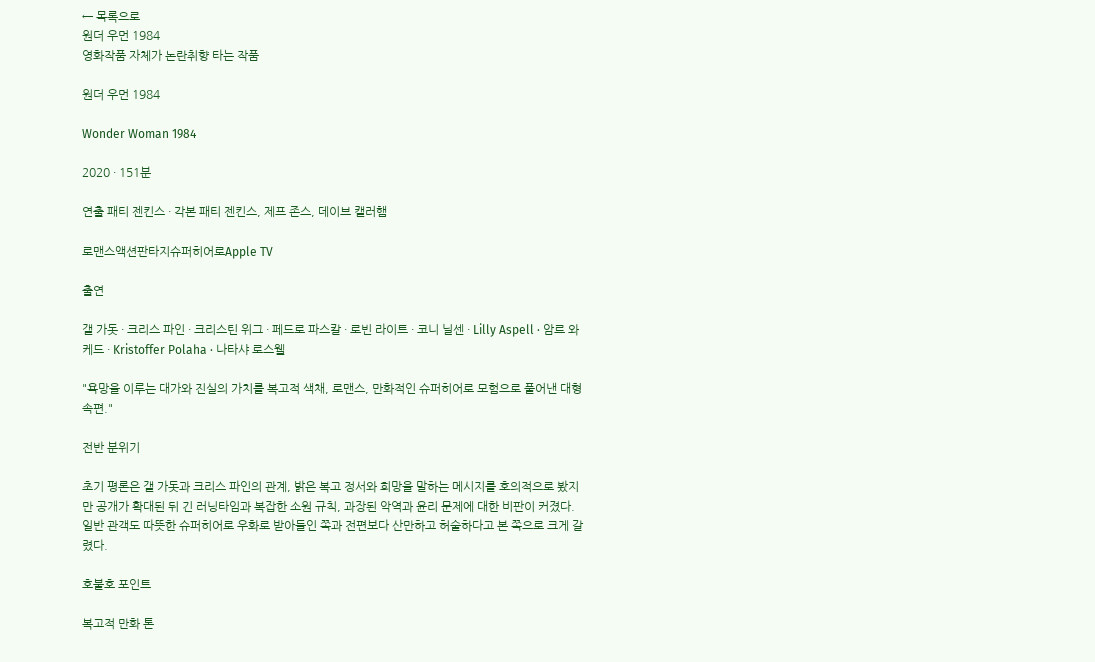← 목록으로
원더 우먼 1984
영화작품 자체가 논란취향 타는 작품

원더 우먼 1984

Wonder Woman 1984

2020 · 151분

연출 패티 젠킨스 · 각본 패티 젠킨스, 제프 존스, 데이브 캘러햄

로맨스액션판타지슈퍼히어로Apple TV

출연

갤 가돗 · 크리스 파인 · 크리스틴 위그 · 페드로 파스칼 · 로빈 라이트 · 코니 닐센 · Lilly Aspell · 암르 와케드 · Kristoffer Polaha · 나타샤 로스웰

"욕망을 이루는 대가와 진실의 가치를 복고적 색채, 로맨스, 만화적인 슈퍼히어로 모험으로 풀어낸 대형 속편."

전반 분위기

초기 평론은 갤 가돗과 크리스 파인의 관계, 밝은 복고 정서와 희망을 말하는 메시지를 호의적으로 봤지만 공개가 확대된 뒤 긴 러닝타임과 복잡한 소원 규칙, 과장된 악역과 윤리 문제에 대한 비판이 커졌다. 일반 관객도 따뜻한 슈퍼히어로 우화로 받아들인 쪽과 전편보다 산만하고 허술하다고 본 쪽으로 크게 갈렸다.

호불호 포인트

복고적 만화 톤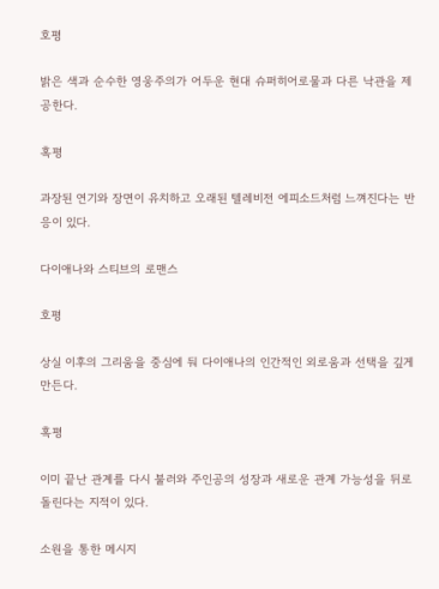호평

밝은 색과 순수한 영웅주의가 어두운 현대 슈퍼히어로물과 다른 낙관을 제공한다.

혹평

과장된 연기와 장면이 유치하고 오래된 텔레비전 에피소드처럼 느껴진다는 반응이 있다.

다이애나와 스티브의 로맨스

호평

상실 이후의 그리움을 중심에 둬 다이애나의 인간적인 외로움과 선택을 깊게 만든다.

혹평

이미 끝난 관계를 다시 불러와 주인공의 성장과 새로운 관계 가능성을 뒤로 돌린다는 지적이 있다.

소원을 통한 메시지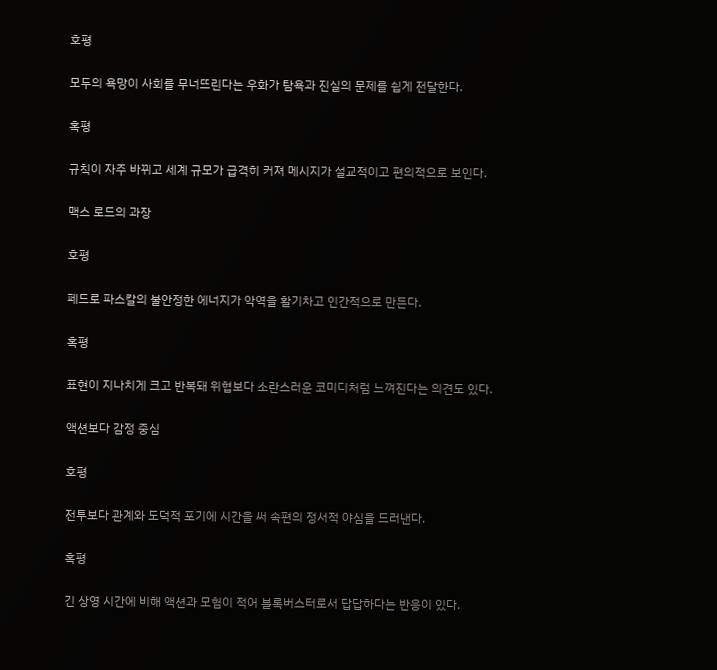호평

모두의 욕망이 사회를 무너뜨린다는 우화가 탐욕과 진실의 문제를 쉽게 전달한다.

혹평

규칙이 자주 바뀌고 세계 규모가 급격히 커져 메시지가 설교적이고 편의적으로 보인다.

맥스 로드의 과장

호평

페드로 파스칼의 불안정한 에너지가 악역을 활기차고 인간적으로 만든다.

혹평

표현이 지나치게 크고 반복돼 위협보다 소란스러운 코미디처럼 느껴진다는 의견도 있다.

액션보다 감정 중심

호평

전투보다 관계와 도덕적 포기에 시간을 써 속편의 정서적 야심을 드러낸다.

혹평

긴 상영 시간에 비해 액션과 모험이 적어 블록버스터로서 답답하다는 반응이 있다.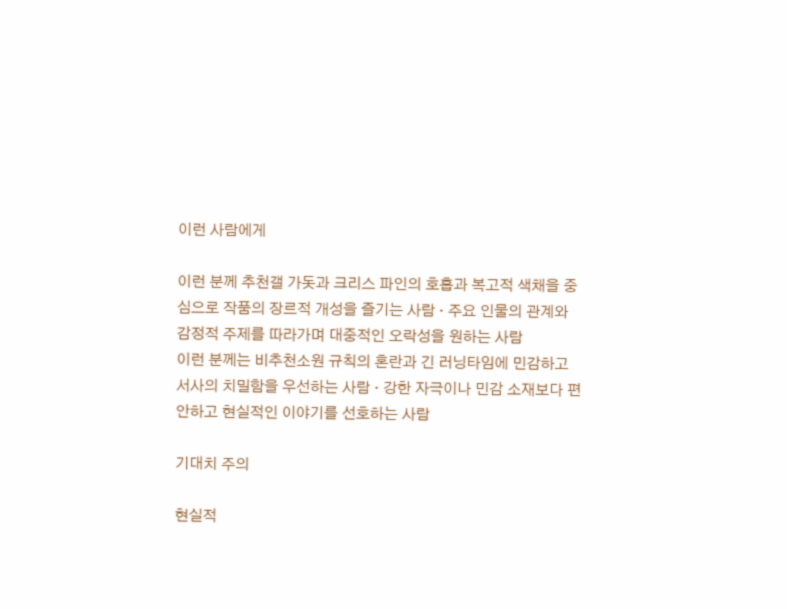이런 사람에게

이런 분께 추천갤 가돗과 크리스 파인의 호흡과 복고적 색채을 중심으로 작품의 장르적 개성을 즐기는 사람 · 주요 인물의 관계와 감정적 주제를 따라가며 대중적인 오락성을 원하는 사람
이런 분께는 비추천소원 규칙의 혼란과 긴 러닝타임에 민감하고 서사의 치밀함을 우선하는 사람 · 강한 자극이나 민감 소재보다 편안하고 현실적인 이야기를 선호하는 사람

기대치 주의

현실적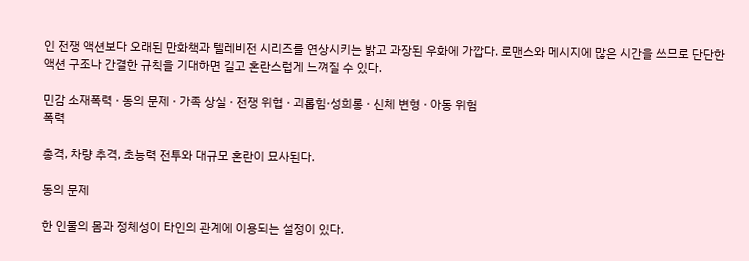인 전쟁 액션보다 오래된 만화책과 텔레비전 시리즈를 연상시키는 밝고 과장된 우화에 가깝다. 로맨스와 메시지에 많은 시간을 쓰므로 단단한 액션 구조나 간결한 규칙을 기대하면 길고 혼란스럽게 느껴질 수 있다.

민감 소재폭력 · 동의 문제 · 가족 상실 · 전쟁 위협 · 괴롭힘·성희롱 · 신체 변형 · 아동 위험
폭력

총격, 차량 추격, 초능력 전투와 대규모 혼란이 묘사된다.

동의 문제

한 인물의 몸과 정체성이 타인의 관계에 이용되는 설정이 있다.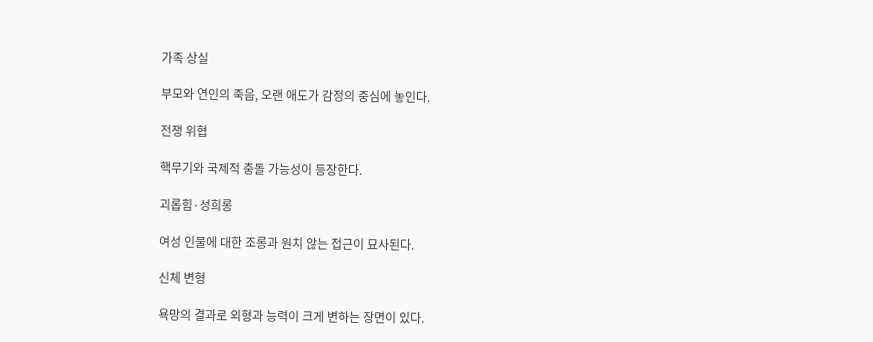가족 상실

부모와 연인의 죽음, 오랜 애도가 감정의 중심에 놓인다.

전쟁 위협

핵무기와 국제적 충돌 가능성이 등장한다.

괴롭힘·성희롱

여성 인물에 대한 조롱과 원치 않는 접근이 묘사된다.

신체 변형

욕망의 결과로 외형과 능력이 크게 변하는 장면이 있다.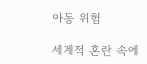아동 위험

세계적 혼란 속에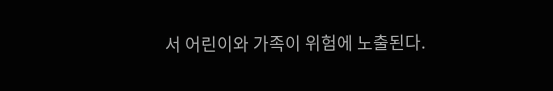서 어린이와 가족이 위험에 노출된다.